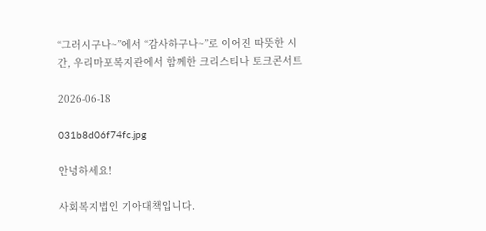“그러시구나~”에서 “감사하구나~”로 이어진 따뜻한 시간, 우리마포복지관에서 함께한 크리스티나 토크콘서트

2026-06-18

031b8d06f74fc.jpg

안녕하세요!

사회복지법인 기아대책입니다.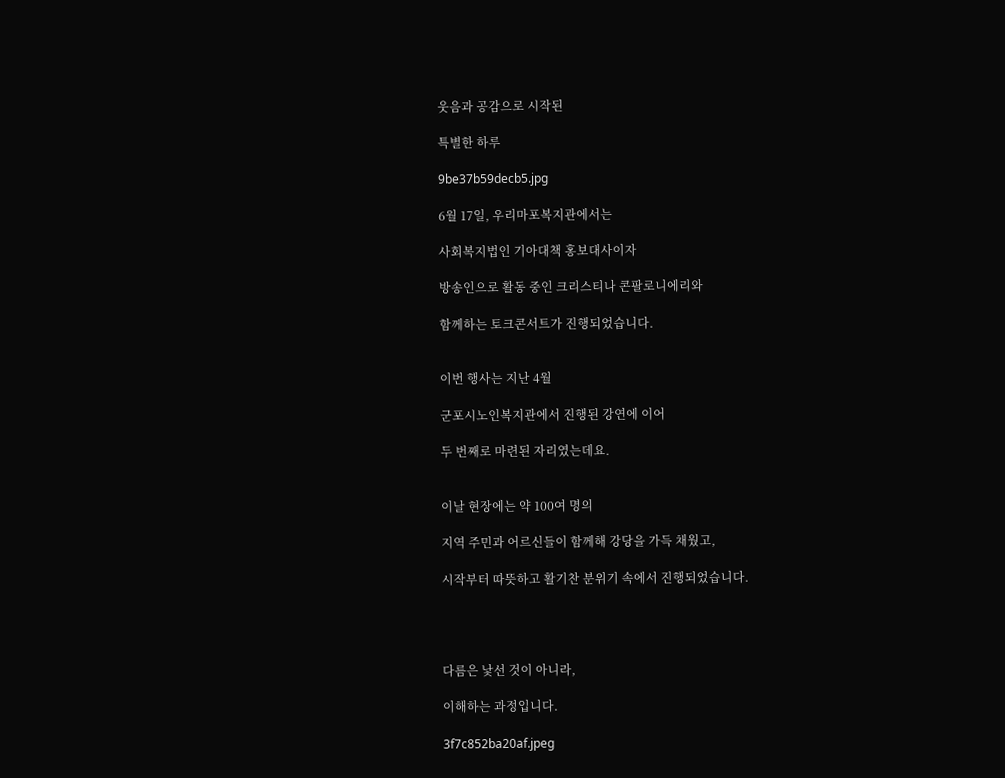웃음과 공감으로 시작된

특별한 하루

9be37b59decb5.jpg

6월 17일, 우리마포복지관에서는

사회복지법인 기아대책 홍보대사이자

방송인으로 활동 중인 크리스티나 콘팔로니에리와

함께하는 토크콘서트가 진행되었습니다.


이번 행사는 지난 4월

군포시노인복지관에서 진행된 강연에 이어

두 번째로 마련된 자리였는데요.


이날 현장에는 약 100여 명의

지역 주민과 어르신들이 함께해 강당을 가득 채웠고,

시작부터 따뜻하고 활기찬 분위기 속에서 진행되었습니다.




다름은 낯선 것이 아니라,

이해하는 과정입니다.

3f7c852ba20af.jpeg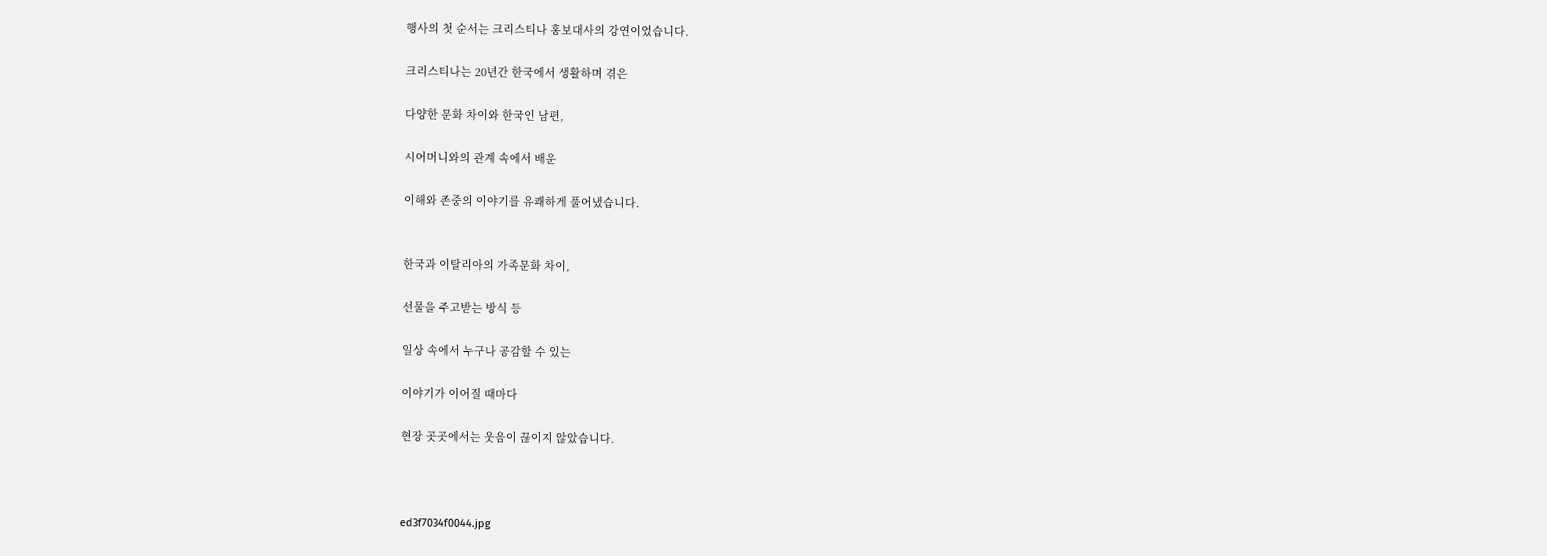행사의 첫 순서는 크리스티나 홍보대사의 강연이었습니다.

크리스티나는 20년간 한국에서 생활하며 겪은

다양한 문화 차이와 한국인 남편,

시어머니와의 관계 속에서 배운

이해와 존중의 이야기를 유쾌하게 풀어냈습니다.


한국과 이탈리아의 가족문화 차이,

선물을 주고받는 방식 등

일상 속에서 누구나 공감할 수 있는

이야기가 이어질 때마다

현장 곳곳에서는 웃음이 끊이지 않았습니다.



ed3f7034f0044.jpg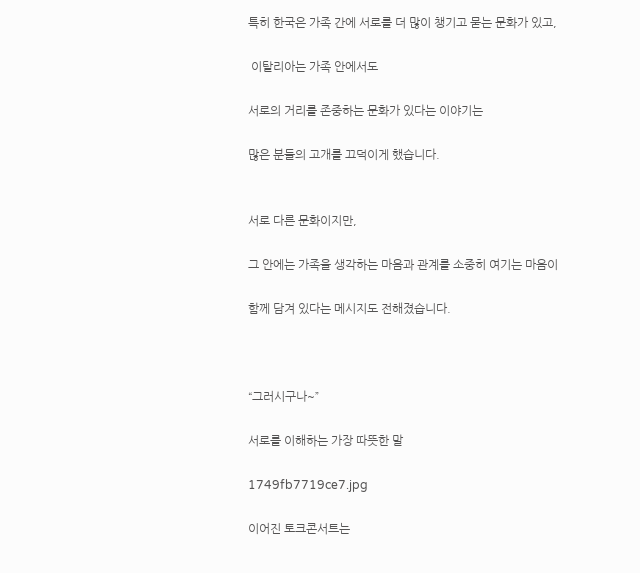특히 한국은 가족 간에 서로를 더 많이 챙기고 묻는 문화가 있고,

 이탈리아는 가족 안에서도

서로의 거리를 존중하는 문화가 있다는 이야기는

많은 분들의 고개를 끄덕이게 했습니다.


서로 다른 문화이지만,

그 안에는 가족을 생각하는 마음과 관계를 소중히 여기는 마음이

함께 담겨 있다는 메시지도 전해졌습니다.



“그러시구나~”

서로를 이해하는 가장 따뜻한 말

1749fb7719ce7.jpg

이어진 토크콘서트는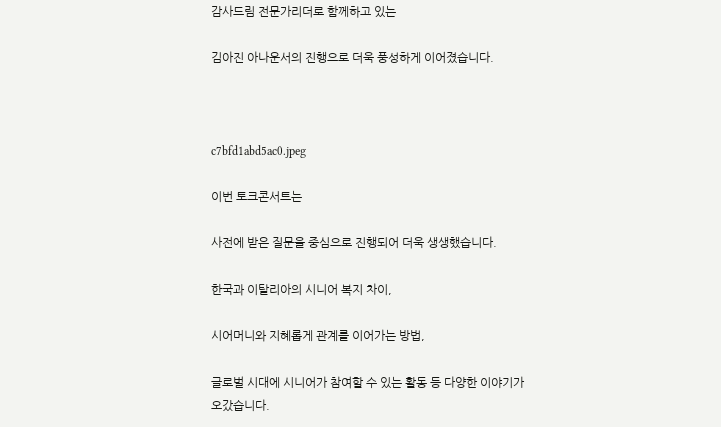감사드림 전문가리더로 함께하고 있는

김아진 아나운서의 진행으로 더욱 풍성하게 이어졌습니다.



c7bfd1abd5ac0.jpeg

이번 토크콘서트는

사전에 받은 질문을 중심으로 진행되어 더욱 생생했습니다.

한국과 이탈리아의 시니어 복지 차이,

시어머니와 지혜롭게 관계를 이어가는 방법,

글로벌 시대에 시니어가 참여할 수 있는 활동 등 다양한 이야기가 오갔습니다.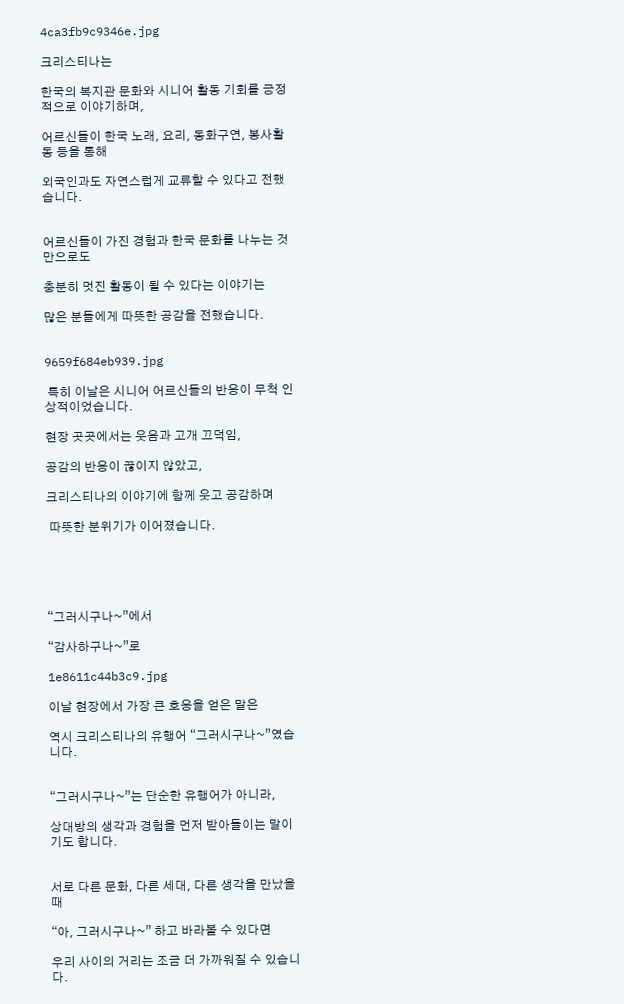4ca3fb9c9346e.jpg

크리스티나는

한국의 복지관 문화와 시니어 활동 기회를 긍정적으로 이야기하며,

어르신들이 한국 노래, 요리, 동화구연, 봉사활동 등을 통해

외국인과도 자연스럽게 교류할 수 있다고 전했습니다.


어르신들이 가진 경험과 한국 문화를 나누는 것만으로도

충분히 멋진 활동이 될 수 있다는 이야기는

많은 분들에게 따뜻한 공감을 전했습니다.


9659f684eb939.jpg

 특히 이날은 시니어 어르신들의 반응이 무척 인상적이었습니다.

현장 곳곳에서는 웃음과 고개 끄덕임,

공감의 반응이 끊이지 않았고,

크리스티나의 이야기에 함께 웃고 공감하며

 따뜻한 분위기가 이어졌습니다.





“그러시구나~”에서

“감사하구나~”로

1e8611c44b3c9.jpg

이날 현장에서 가장 큰 호응을 얻은 말은

역시 크리스티나의 유행어 “그러시구나~”였습니다.


“그러시구나~”는 단순한 유행어가 아니라,

상대방의 생각과 경험을 먼저 받아들이는 말이기도 합니다.


서로 다른 문화, 다른 세대, 다른 생각을 만났을 때

“아, 그러시구나~” 하고 바라볼 수 있다면

우리 사이의 거리는 조금 더 가까워질 수 있습니다.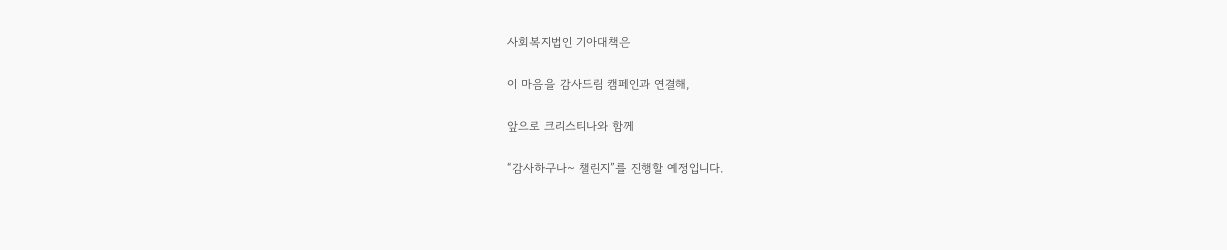사회복지법인 기아대책은

이 마음을 감사드림 캠페인과 연결해,

앞으로 크리스티나와 함께

“감사하구나~ 챌린지”를 진행할 예정입니다.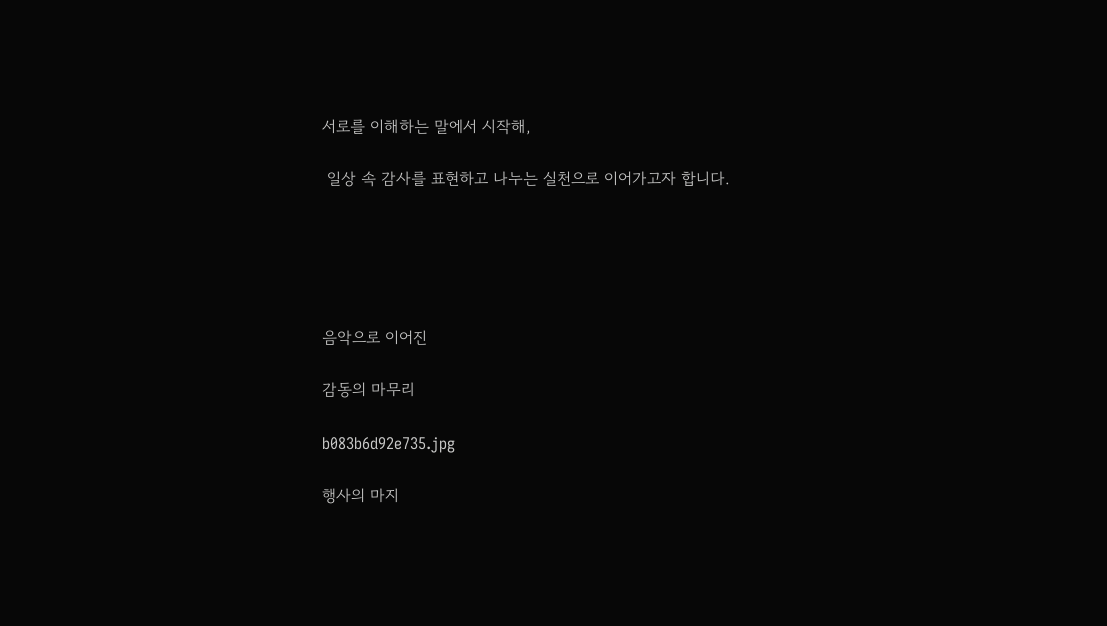서로를 이해하는 말에서 시작해,

 일상 속 감사를 표현하고 나누는 실천으로 이어가고자 합니다.





음악으로 이어진

감동의 마무리

b083b6d92e735.jpg

행사의 마지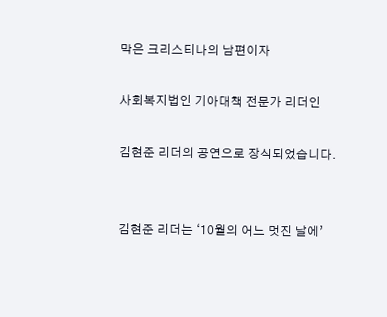막은 크리스티나의 남편이자

사회복지법인 기아대책 전문가 리더인

김현준 리더의 공연으로 장식되었습니다.


김현준 리더는 ‘10월의 어느 멋진 날에’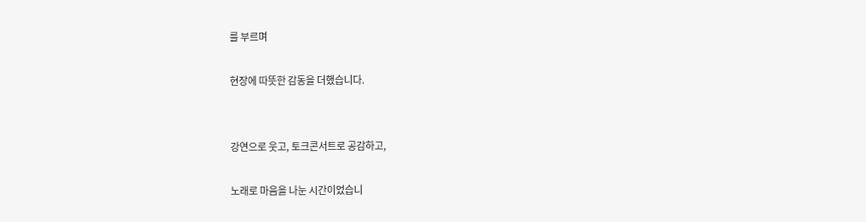를 부르며

현장에 따뜻한 감동을 더했습니다.


강연으로 웃고, 토크콘서트로 공감하고,

노래로 마음을 나눈 시간이었습니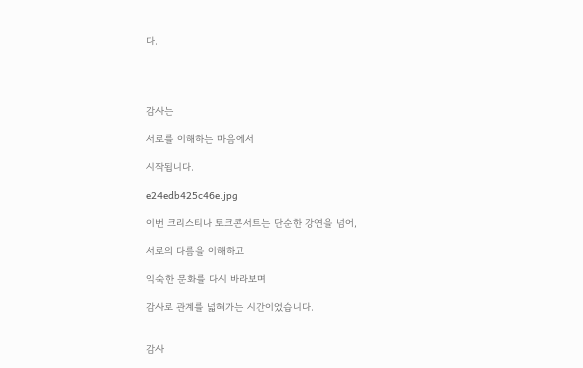다.




감사는

서로를 이해하는 마음에서

시작됩니다.

e24edb425c46e.jpg

이번 크리스티나 토크콘서트는 단순한 강연을 넘어,

서로의 다름을 이해하고

익숙한 문화를 다시 바라보며

감사로 관계를 넓혀가는 시간이었습니다.


감사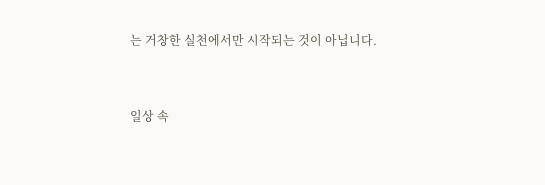는 거창한 실천에서만 시작되는 것이 아닙니다.


일상 속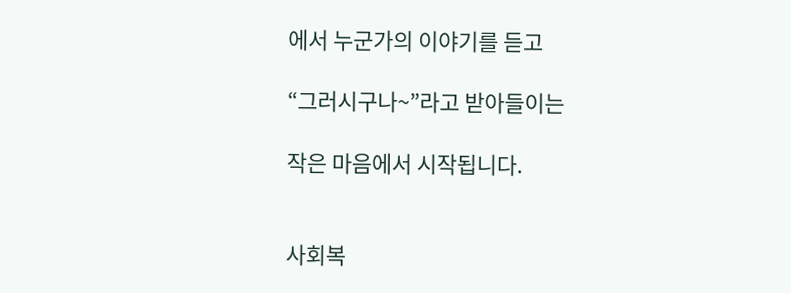에서 누군가의 이야기를 듣고

“그러시구나~”라고 받아들이는

작은 마음에서 시작됩니다.


사회복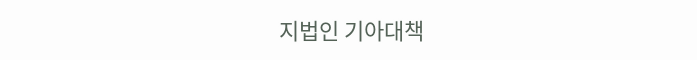지법인 기아대책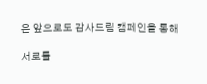은 앞으로도 감사드림 캠페인을 통해

서로를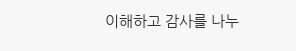이해하고 감사를 나누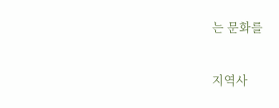는 문화를

지역사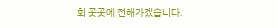회 곳곳에 전해가겠습니다.